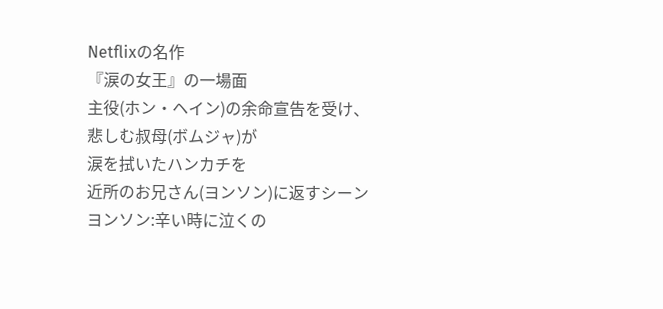Netflixの名作
『涙の女王』の一場面
主役(ホン・ヘイン)の余命宣告を受け、
悲しむ叔母(ボムジャ)が
涙を拭いたハンカチを
近所のお兄さん(ヨンソン)に返すシーン
ヨンソン:辛い時に泣くの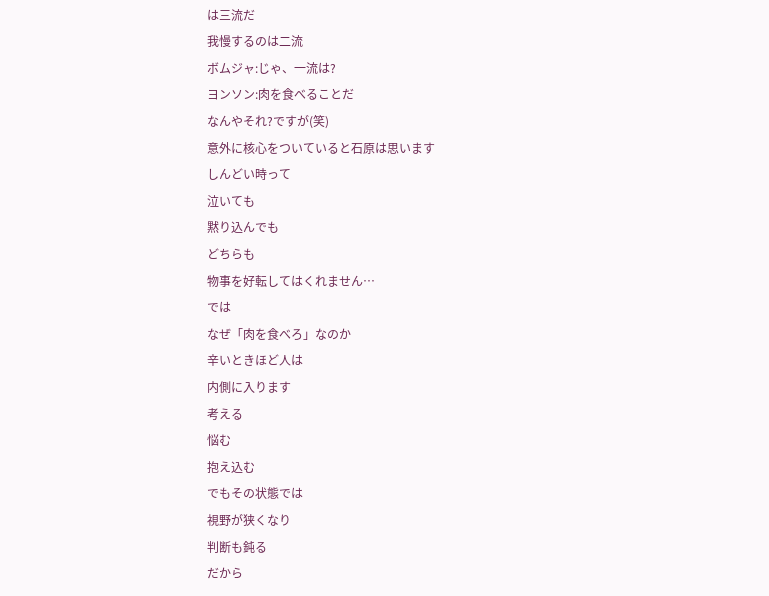は三流だ
我慢するのは二流
ボムジャ:じゃ、一流は?
ヨンソン:肉を食べることだ
なんやそれ?ですが(笑)
意外に核心をついていると石原は思います
しんどい時って
泣いても
黙り込んでも
どちらも
物事を好転してはくれません…
では
なぜ「肉を食べろ」なのか
辛いときほど人は
内側に入ります
考える
悩む
抱え込む
でもその状態では
視野が狭くなり
判断も鈍る
だから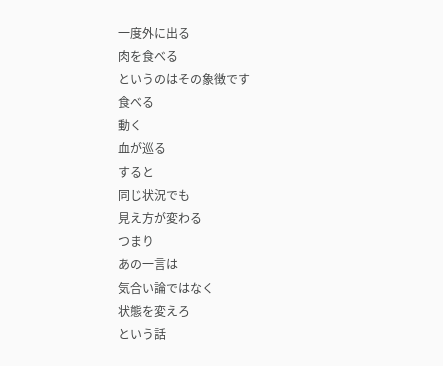一度外に出る
肉を食べる
というのはその象徴です
食べる
動く
血が巡る
すると
同じ状況でも
見え方が変わる
つまり
あの一言は
気合い論ではなく
状態を変えろ
という話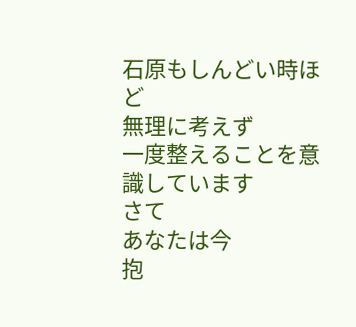石原もしんどい時ほど
無理に考えず
一度整えることを意識しています
さて
あなたは今
抱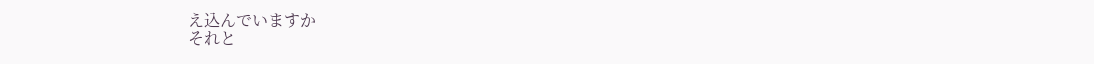え込んでいますか
それと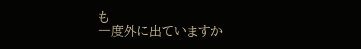も
一度外に出ていますか